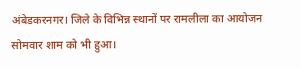अंबेडकरनगर। जिले के विभिन्न स्थानों पर रामलीला का आयोजन सोमवार शाम को भी हुआ।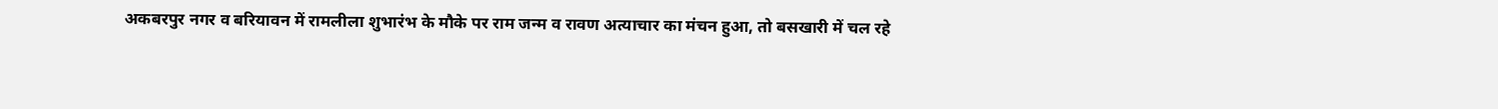अकबरपुर नगर व बरियावन में रामलीला शुभारंभ के मौके पर राम जन्म व रावण अत्याचार का मंचन हुआ, तो बसखारी में चल रहे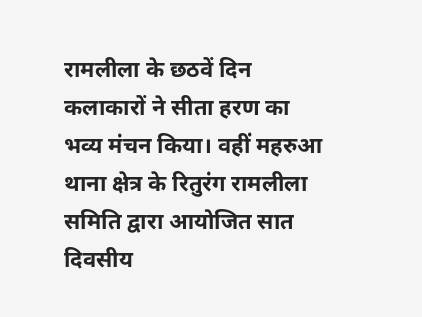रामलीला के छठवें दिन कलाकारों ने सीता हरण का भव्य मंचन किया। वहीं महरुआ थाना क्षेत्र के रितुरंग रामलीला समिति द्वारा आयोजित सात दिवसीय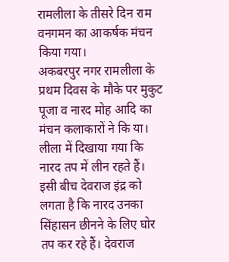रामलीला के तीसरे दिन राम वनगमन का आकर्षक मंचन किया गया।
अकबरपुर नगर रामलीला के प्रथम दिवस के मौके पर मुकुट पूजा व नारद मोह आदि का मंचन कलाकारों ने कि या। लीला में दिखाया गया कि नारद तप में लीन रहते हैं। इसी बीच देवराज इंद्र को लगता है कि नारद उनका सिंहासन छीनने के लिए घोर तप कर रहे हैं। देवराज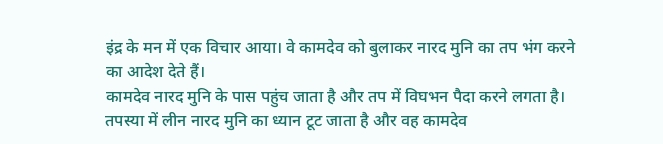इंद्र के मन में एक विचार आया। वे कामदेव को बुलाकर नारद मुनि का तप भंग करने का आदेश देते हैं।
कामदेव नारद मुनि के पास पहुंच जाता है और तप में विघभन पैदा करने लगता है। तपस्या में लीन नारद मुनि का ध्यान टूट जाता है और वह कामदेव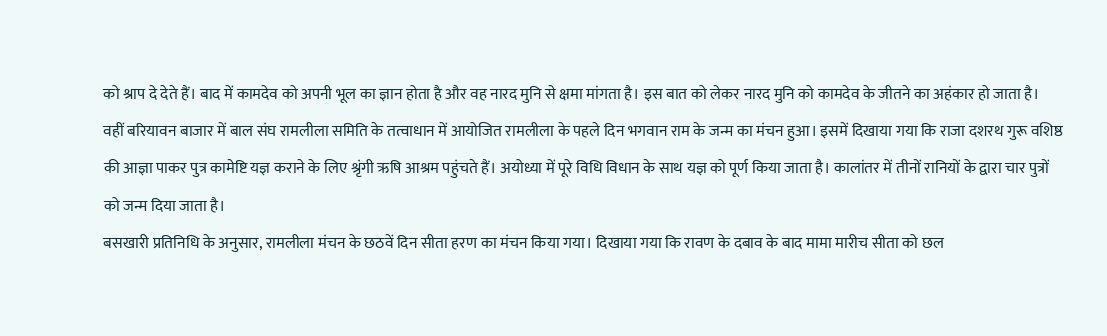को श्राप दे देते हैं। बाद में कामदेव को अपनी भूल का ज्ञान होता है और वह नारद मुनि से क्षमा मांगता है। इस बात को लेकर नारद मुनि को कामदेव के जीतने का अहंकार हो जाता है।
वहीं बरियावन बाजार में बाल संघ रामलीला समिति के तत्वाधान में आयोजित रामलीला के पहले दिन भगवान राम के जन्म का मंचन हुआ। इसमें दिखाया गया कि राजा दशरथ गुरू वशिष्ठ की आज्ञा पाकर पुत्र कामेष्टि यज्ञ कराने के लिए श्रृंगी ऋषि आश्रम पहुंचते हैं। अयोध्या में पूरे विधि विधान के साथ यज्ञ को पूर्ण किया जाता है। कालांतर में तीनों रानियों के द्वारा चार पुत्रों को जन्म दिया जाता है।
बसखारी प्रतिनिधि के अनुसार, रामलीला मंचन के छठवें दिन सीता हरण का मंचन किया गया। दिखाया गया कि रावण के दबाव के बाद मामा मारीच सीता को छल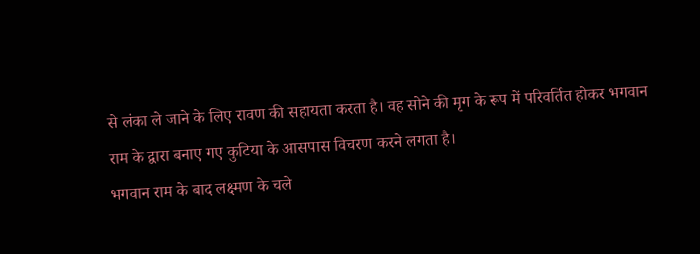से लंका ले जाने के लिए रावण की सहायता करता है। वह सोने की मृग के रूप में परिवर्तित होकर भगवान राम के द्वारा बनाए गए कुटिया के आसपास विचरण करने लगता है।
भगवान राम के बाद लक्ष्मण के चले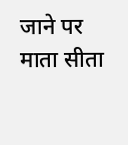जाने पर माता सीता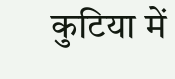कुटिया में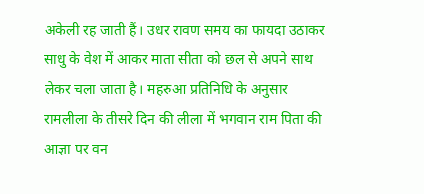अकेली रह जाती हैं। उधर रावण समय का फायदा उठाकर साधु के वेश में आकर माता सीता को छल से अपने साथ लेकर चला जाता है। महरुआ प्रतिनिधि के अनुसार रामलीला के तीसरे दिन की लीला में भगवान राम पिता की आज्ञा पर वन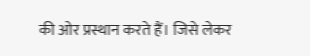की ओर प्रस्थान करते हैं। जिसे लेकर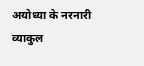अयोध्या के नरनारी व्याकुल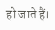हो जाते हैं।